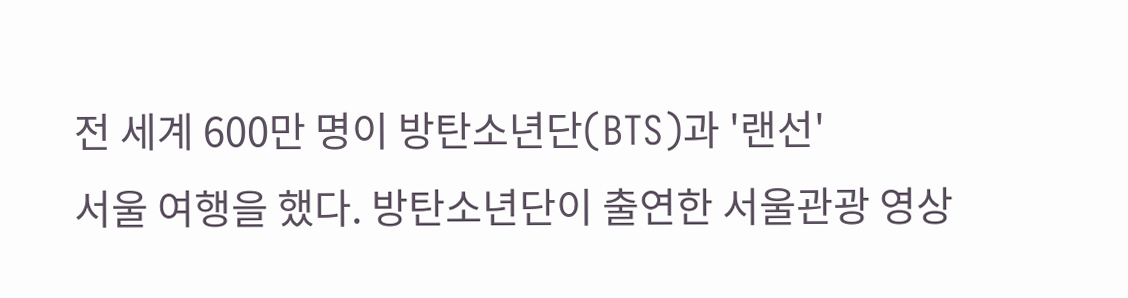전 세계 600만 명이 방탄소년단(BTS)과 '랜선'
서울 여행을 했다. 방탄소년단이 출연한 서울관광 영상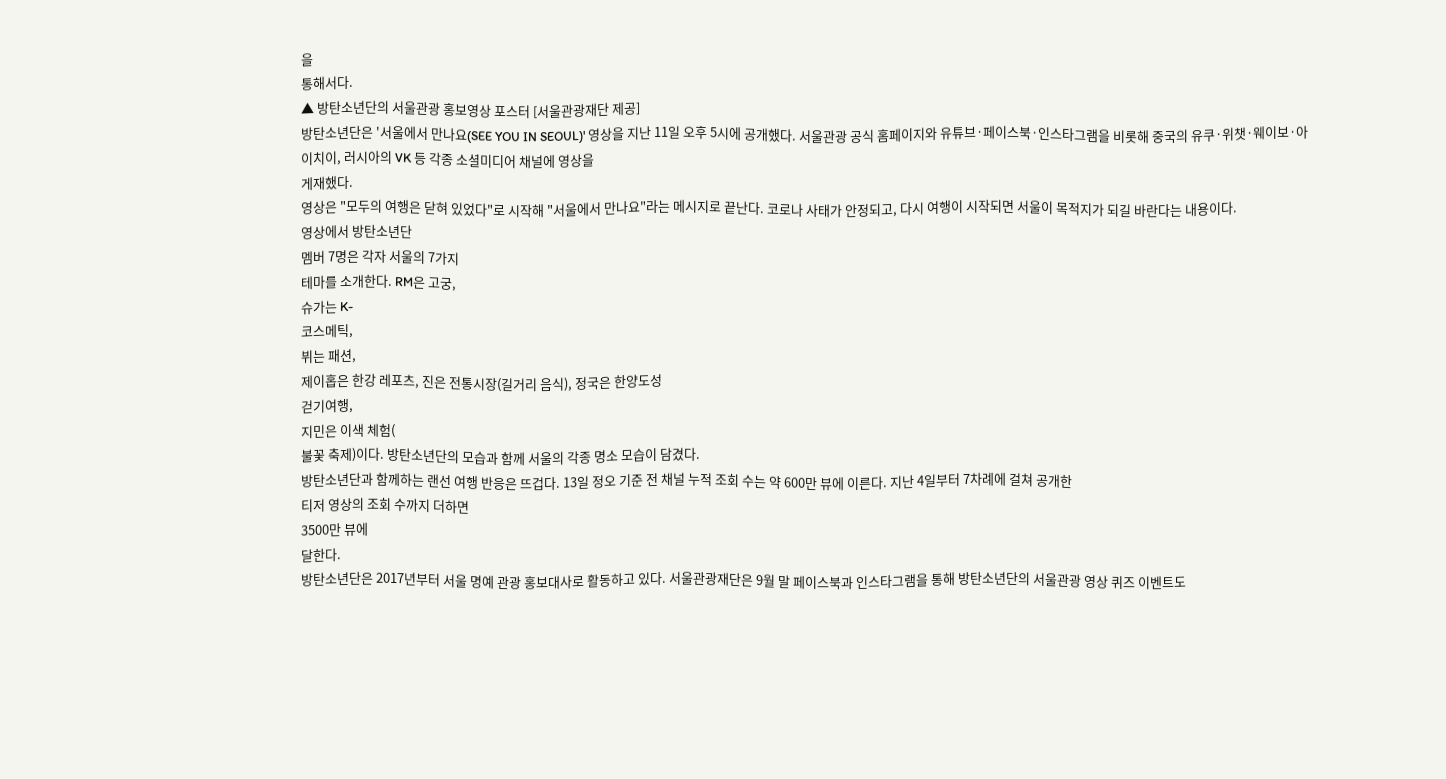을
통해서다.
▲ 방탄소년단의 서울관광 홍보영상 포스터 [서울관광재단 제공]
방탄소년단은 '서울에서 만나요(SEE YOU IN SEOUL)' 영상을 지난 11일 오후 5시에 공개했다. 서울관광 공식 홈페이지와 유튜브·페이스북·인스타그램을 비롯해 중국의 유쿠·위챗·웨이보·아이치이, 러시아의 VK 등 각종 소셜미디어 채널에 영상을
게재했다.
영상은 "모두의 여행은 닫혀 있었다"로 시작해 "서울에서 만나요"라는 메시지로 끝난다. 코로나 사태가 안정되고, 다시 여행이 시작되면 서울이 목적지가 되길 바란다는 내용이다.
영상에서 방탄소년단
멤버 7명은 각자 서울의 7가지
테마를 소개한다. RM은 고궁,
슈가는 K-
코스메틱,
뷔는 패션,
제이홉은 한강 레포츠, 진은 전통시장(길거리 음식), 정국은 한양도성
걷기여행,
지민은 이색 체험(
불꽃 축제)이다. 방탄소년단의 모습과 함께 서울의 각종 명소 모습이 담겼다.
방탄소년단과 함께하는 랜선 여행 반응은 뜨겁다. 13일 정오 기준 전 채널 누적 조회 수는 약 600만 뷰에 이른다. 지난 4일부터 7차례에 걸쳐 공개한
티저 영상의 조회 수까지 더하면
3500만 뷰에
달한다.
방탄소년단은 2017년부터 서울 명예 관광 홍보대사로 활동하고 있다. 서울관광재단은 9월 말 페이스북과 인스타그램을 통해 방탄소년단의 서울관광 영상 퀴즈 이벤트도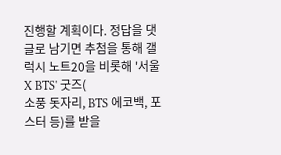진행할 계획이다. 정답을 댓글로 남기면 추첨을 통해 갤럭시 노트20을 비롯해 '서울 X BTS' 굿즈(
소풍 돗자리, BTS 에코백, 포스터 등)를 받을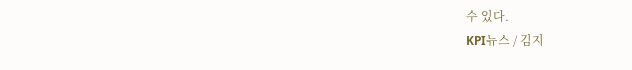수 있다.
KPI뉴스 / 김지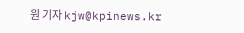원 기자 kjw@kpinews.kr